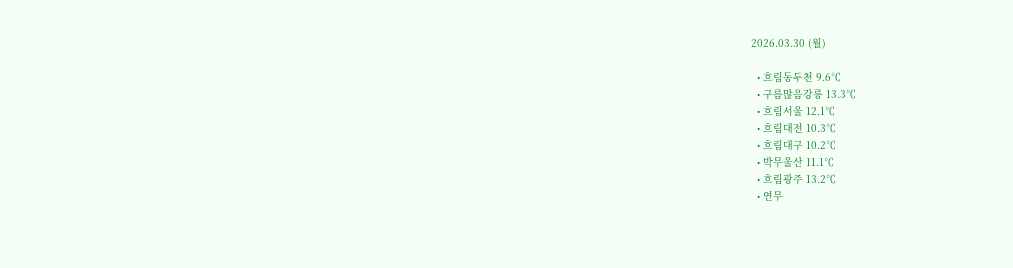2026.03.30 (월)

  • 흐림동두천 9.6℃
  • 구름많음강릉 13.3℃
  • 흐림서울 12.1℃
  • 흐림대전 10.3℃
  • 흐림대구 10.2℃
  • 박무울산 11.1℃
  • 흐림광주 13.2℃
  • 연무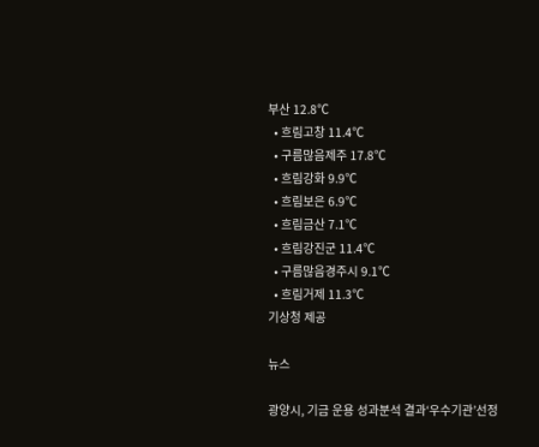부산 12.8℃
  • 흐림고창 11.4℃
  • 구름많음제주 17.8℃
  • 흐림강화 9.9℃
  • 흐림보은 6.9℃
  • 흐림금산 7.1℃
  • 흐림강진군 11.4℃
  • 구름많음경주시 9.1℃
  • 흐림거제 11.3℃
기상청 제공

뉴스

광양시, 기금 운용 성과분석 결과‘우수기관’선정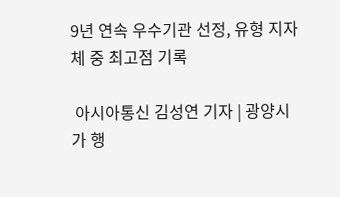9년 연속 우수기관 선정, 유형 지자체 중 최고점 기록

 아시아통신 김성연 기자 | 광양시가 행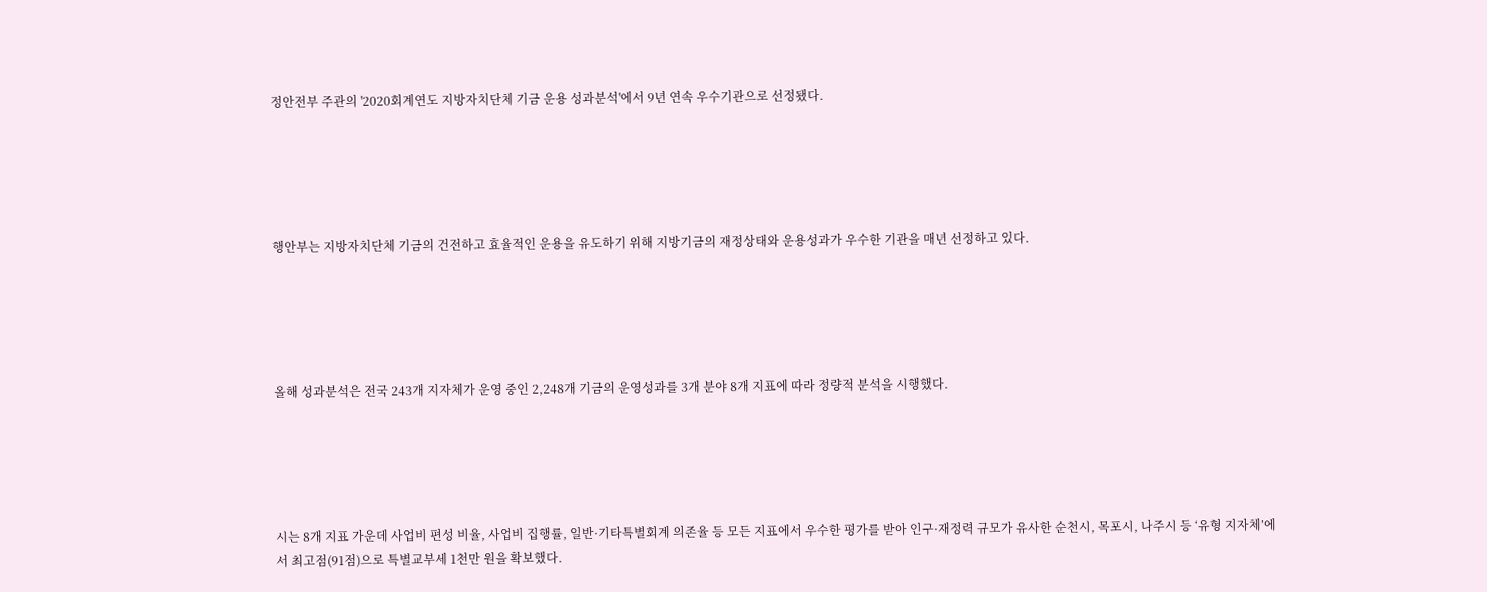정안전부 주관의 '2020회계연도 지방자치단체 기금 운용 성과분석'에서 9년 연속 우수기관으로 선정됐다.





행안부는 지방자치단체 기금의 건전하고 효율적인 운용을 유도하기 위해 지방기금의 재정상태와 운용성과가 우수한 기관을 매년 선정하고 있다.





올해 성과분석은 전국 243개 지자체가 운영 중인 2,248개 기금의 운영성과를 3개 분야 8개 지표에 따라 정량적 분석을 시행했다.





시는 8개 지표 가운데 사업비 편성 비율, 사업비 집행률, 일반·기타특별회계 의존율 등 모든 지표에서 우수한 평가를 받아 인구·재정력 규모가 유사한 순천시, 목포시, 나주시 등 ‘유형 지자체’에서 최고점(91점)으로 특별교부세 1천만 원을 확보했다.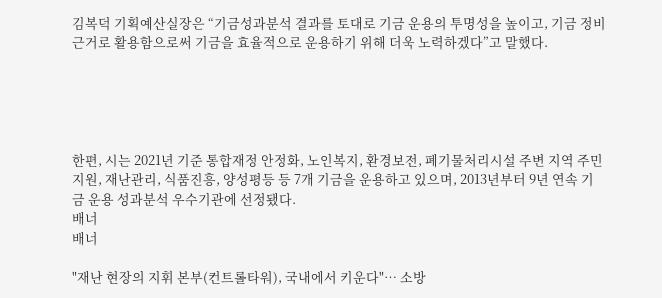김복덕 기획예산실장은 “기금성과분석 결과를 토대로 기금 운용의 투명성을 높이고, 기금 정비 근거로 활용함으로써 기금을 효율적으로 운용하기 위해 더욱 노력하겠다”고 말했다.





한편, 시는 2021년 기준 통합재정 안정화, 노인복지, 환경보전, 폐기물처리시설 주변 지역 주민 지원, 재난관리, 식품진흥, 양성평등 등 7개 기금을 운용하고 있으며, 2013년부터 9년 연속 기금 운용 성과분석 우수기관에 선정됐다.
배너
배너

"재난 현장의 지휘 본부(컨트롤타워), 국내에서 키운다"… 소방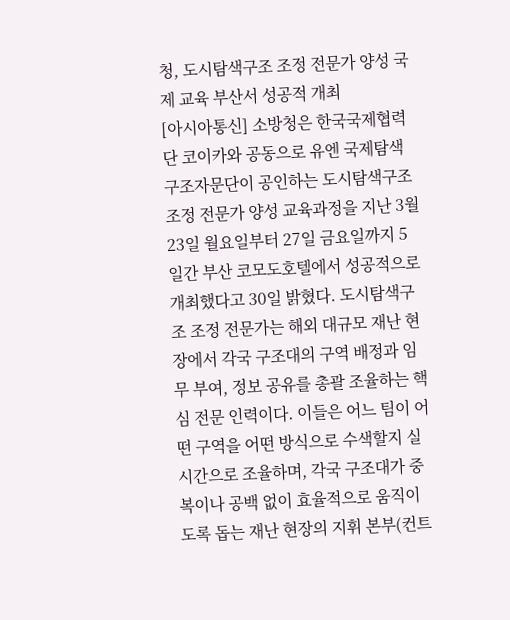청, 도시탐색구조 조정 전문가 양성 국제 교육 부산서 성공적 개최
[아시아통신] 소방청은 한국국제협력단 코이카와 공동으로 유엔 국제탐색구조자문단이 공인하는 도시탐색구조 조정 전문가 양성 교육과정을 지난 3월 23일 월요일부터 27일 금요일까지 5일간 부산 코모도호텔에서 성공적으로 개최했다고 30일 밝혔다. 도시탐색구조 조정 전문가는 해외 대규모 재난 현장에서 각국 구조대의 구역 배정과 임무 부여, 정보 공유를 총괄 조율하는 핵심 전문 인력이다. 이들은 어느 팀이 어떤 구역을 어떤 방식으로 수색할지 실시간으로 조율하며, 각국 구조대가 중복이나 공백 없이 효율적으로 움직이도록 돕는 재난 현장의 지휘 본부(컨트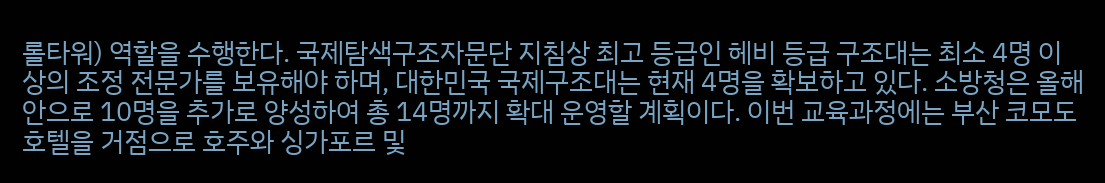롤타워) 역할을 수행한다. 국제탐색구조자문단 지침상 최고 등급인 헤비 등급 구조대는 최소 4명 이상의 조정 전문가를 보유해야 하며, 대한민국 국제구조대는 현재 4명을 확보하고 있다. 소방청은 올해 안으로 10명을 추가로 양성하여 총 14명까지 확대 운영할 계획이다. 이번 교육과정에는 부산 코모도호텔을 거점으로 호주와 싱가포르 및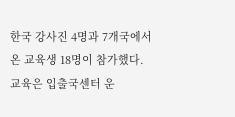한국 강사진 4명과 7개국에서 온 교육생 18명이 참가했다. 교육은 입출국센터 운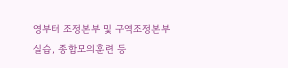영부터 조정본부 및 구역조정본부 실습, 종합모의훈련 등